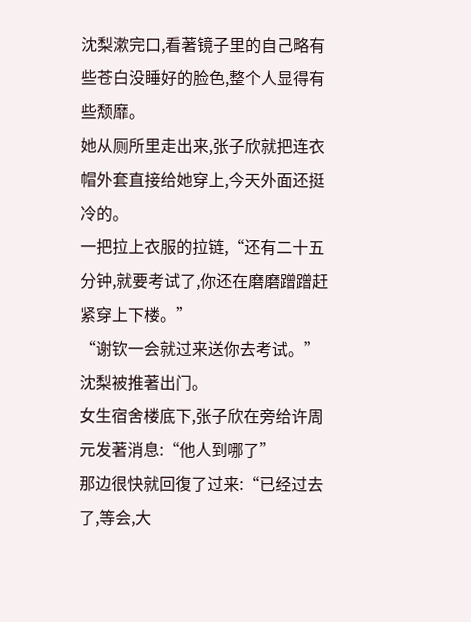沈梨漱完口,看著镜子里的自己略有些苍白没睡好的脸色,整个人显得有些颓靡。
她从厕所里走出来,张子欣就把连衣帽外套直接给她穿上,今天外面还挺冷的。
一把拉上衣服的拉链,“还有二十五分钟,就要考试了,你还在磨磨蹭蹭赶紧穿上下楼。”
“谢钦一会就过来送你去考试。”
沈梨被推著出门。
女生宿舍楼底下,张子欣在旁给许周元发著消息:“他人到哪了”
那边很快就回復了过来:“已经过去了,等会,大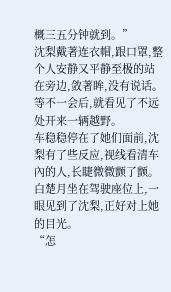概三五分钟就到。”
沈梨戴著连衣帽,跟口罩,整个人安静又平静至极的站在旁边,敛著眸,没有说话。
等不一会后,就看见了不远处开来一辆越野。
车稳稳停在了她们面前,沈梨有了些反应,视线看清车內的人,长睫微微颤了颤。
白楚月坐在驾驶座位上,一眼见到了沈梨,正好对上她的目光。
“怎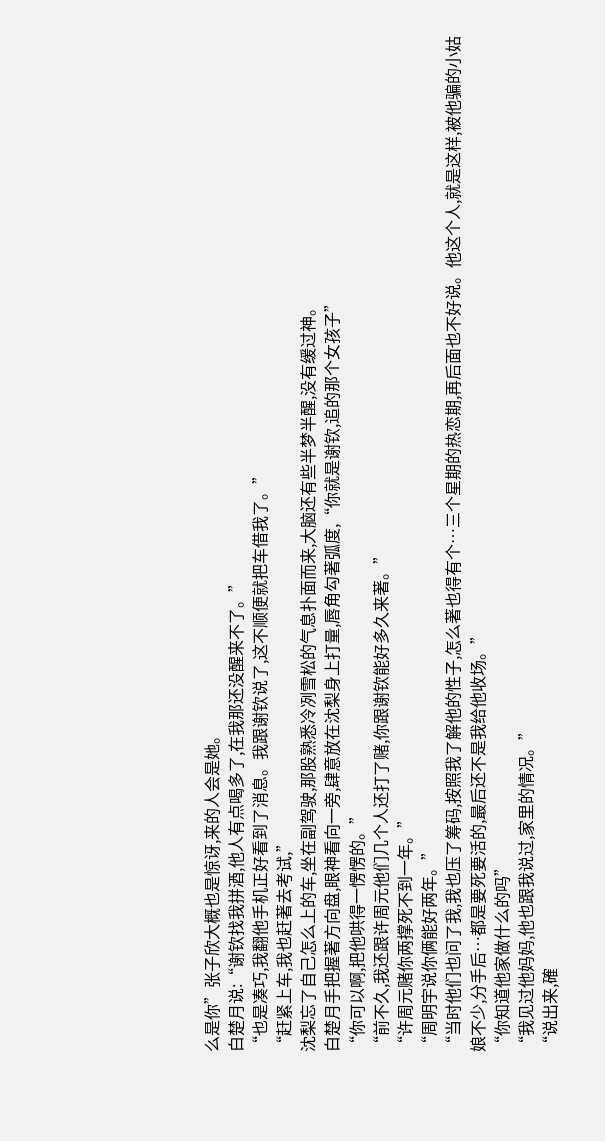么是你”张子欣大概也是惊讶,来的人会是她。
白楚月说:“谢钦找我拼酒,他人有点喝多了,在我那还没醒来不了。”
“也是凑巧,我翻他手机正好看到了消息。我跟谢钦说了,这不顺便就把车借我了。”
“赶紧上车,我也赶著去考试,”
沈梨忘了自己怎么上的车,坐在副驾驶,那股熟悉冷冽雪松的气息扑面而来,大脑还有些半梦半醒,没有缓过神。
白楚月手把握著方向盘,眼神看向一旁,肆意放在沈梨身上打量,唇角勾著弧度,“你就是谢钦,追的那个女孩子”
“你可以啊,把他哄得一愣愣的。”
“前不久,我还跟许周元他们几个人还打了赌,你跟谢钦能好多久来著。”
“许周元赌你两撑死不到一年。”
“周明宇说你俩能好两年。”
“当时他们也问了我,我也压了筹码,按照我了解他的性子,怎么著也得有个…三个星期的热恋期,再后面也不好说。他这个人,就是这样,被他骗的小姑娘不少,分手后…都是要死要活的,最后还不是我给他收场。”
“你知道他家做什么的吗”
“我见过他妈妈,他也跟我说过,家里的情况。”
“说出来,確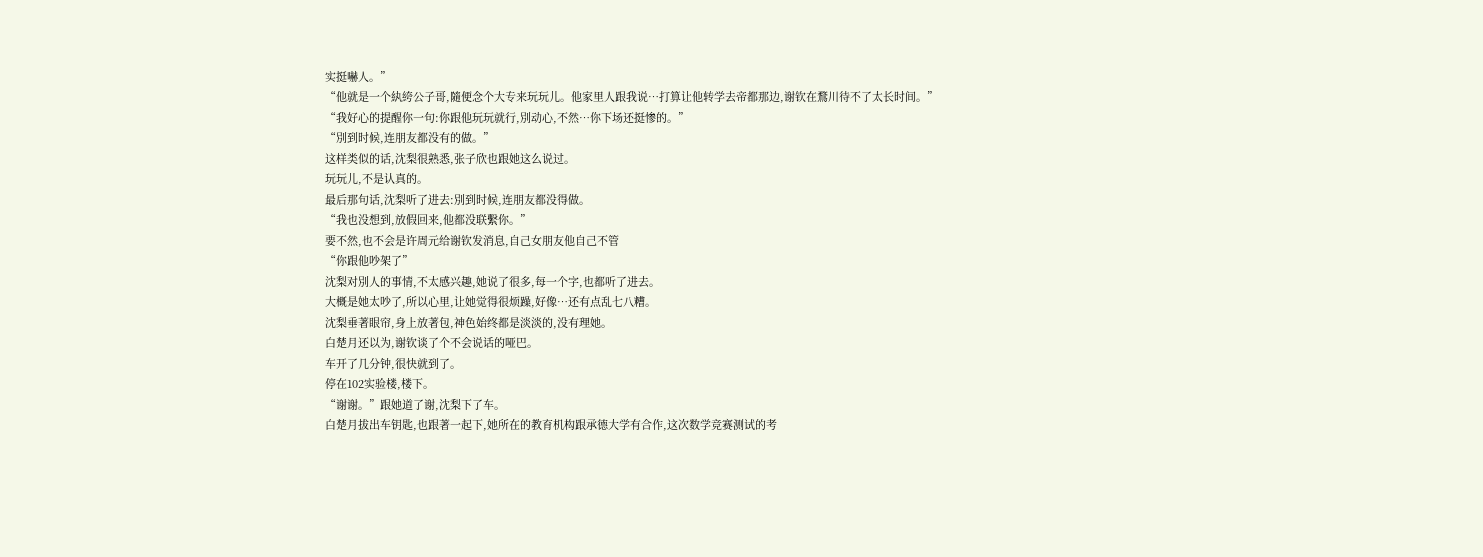实挺嚇人。”
“他就是一个紈絝公子哥,隨便念个大专来玩玩儿。他家里人跟我说…打算让他转学去帝都那边,谢钦在鶩川待不了太长时间。”
“我好心的提醒你一句:你跟他玩玩就行,別动心,不然…你下场还挺惨的。”
“別到时候,连朋友都没有的做。”
这样类似的话,沈梨很熟悉,张子欣也跟她这么说过。
玩玩儿,不是认真的。
最后那句话,沈梨听了进去:別到时候,连朋友都没得做。
“我也没想到,放假回来,他都没联繫你。”
要不然,也不会是许周元给谢钦发消息,自己女朋友他自己不管
“你跟他吵架了”
沈梨对別人的事情,不太感兴趣,她说了很多,每一个字,也都听了进去。
大概是她太吵了,所以心里,让她觉得很烦躁,好像…还有点乱七八糟。
沈梨垂著眼帘,身上放著包,神色始终都是淡淡的,没有理她。
白楚月还以为,谢钦谈了个不会说话的哑巴。
车开了几分钟,很快就到了。
停在102实验楼,楼下。
“谢谢。”跟她道了谢,沈梨下了车。
白楚月拔出车钥匙,也跟著一起下,她所在的教育机构跟承德大学有合作,这次数学竞赛测试的考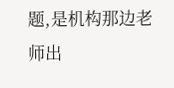题,是机构那边老师出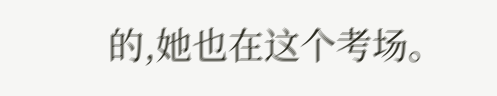的,她也在这个考场。